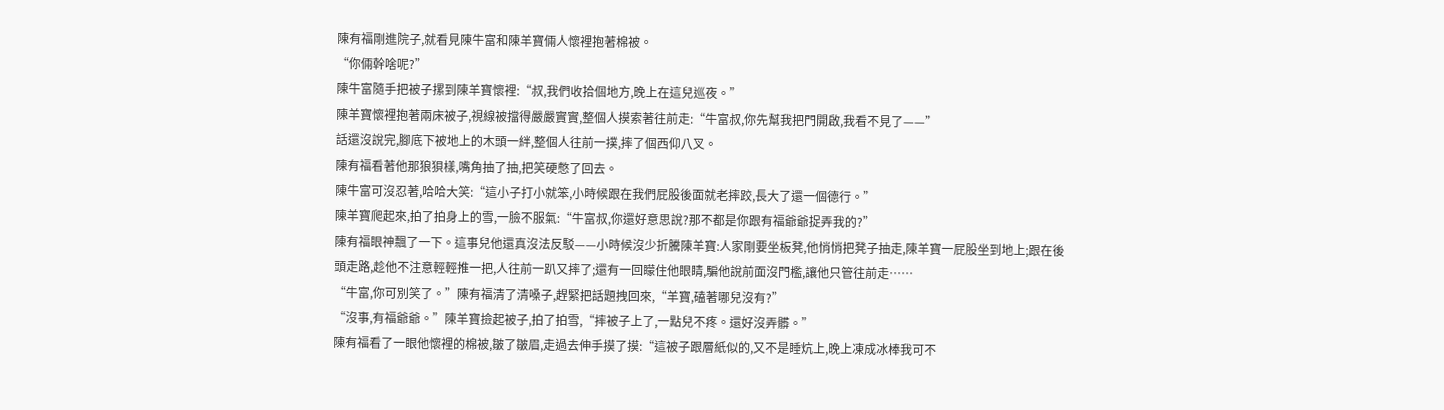陳有福剛進院子,就看見陳牛富和陳羊寶倆人懷裡抱著棉被。
“你倆幹啥呢?”
陳牛富隨手把被子摞到陳羊寶懷裡:“叔,我們收拾個地方,晚上在這兒巡夜。”
陳羊寶懷裡抱著兩床被子,視線被擋得嚴嚴實實,整個人摸索著往前走:“牛富叔,你先幫我把門開啟,我看不見了——”
話還沒說完,腳底下被地上的木頭一絆,整個人往前一撲,摔了個西仰八叉。
陳有福看著他那狼狽樣,嘴角抽了抽,把笑硬憋了回去。
陳牛富可沒忍著,哈哈大笑:“這小子打小就笨,小時候跟在我們屁股後面就老摔跤,長大了還一個德行。”
陳羊寶爬起來,拍了拍身上的雪,一臉不服氣:“牛富叔,你還好意思說?那不都是你跟有福爺爺捉弄我的?”
陳有福眼神飄了一下。這事兒他還真沒法反駁——小時候沒少折騰陳羊寶:人家剛要坐板凳,他悄悄把凳子抽走,陳羊寶一屁股坐到地上;跟在後頭走路,趁他不注意輕輕推一把,人往前一趴又摔了;還有一回矇住他眼睛,騙他說前面沒門檻,讓他只管往前走……
“牛富,你可別笑了。”陳有福清了清嗓子,趕緊把話題拽回來,“羊寶,磕著哪兒沒有?”
“沒事,有福爺爺。”陳羊寶撿起被子,拍了拍雪,“摔被子上了,一點兒不疼。還好沒弄髒。”
陳有福看了一眼他懷裡的棉被,皺了皺眉,走過去伸手摸了摸:“這被子跟層紙似的,又不是睡炕上,晚上凍成冰棒我可不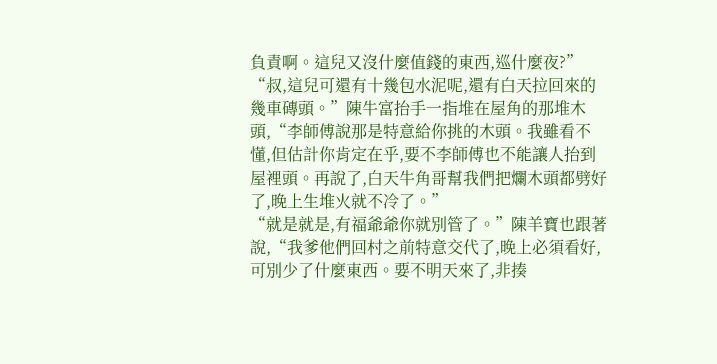負責啊。這兒又沒什麼值錢的東西,巡什麼夜?”
“叔,這兒可還有十幾包水泥呢,還有白天拉回來的幾車磚頭。”陳牛富抬手一指堆在屋角的那堆木頭,“李師傅說那是特意給你挑的木頭。我雖看不懂,但估計你肯定在乎,要不李師傅也不能讓人抬到屋裡頭。再說了,白天牛角哥幫我們把爛木頭都劈好了,晚上生堆火就不冷了。”
“就是就是,有福爺爺你就別管了。”陳羊寶也跟著說,“我爹他們回村之前特意交代了,晚上必須看好,可別少了什麼東西。要不明天來了,非揍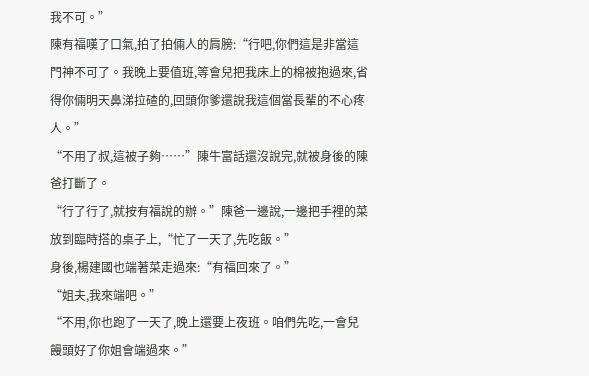我不可。”
陳有福嘆了口氣,拍了拍倆人的肩膀:“行吧,你們這是非當這門神不可了。我晚上要值班,等會兒把我床上的棉被抱過來,省得你倆明天鼻涕拉碴的,回頭你爹還說我這個當長輩的不心疼人。”
“不用了叔,這被子夠……”陳牛富話還沒說完,就被身後的陳爸打斷了。
“行了行了,就按有福說的辦。”陳爸一邊說,一邊把手裡的菜放到臨時搭的桌子上,“忙了一天了,先吃飯。”
身後,楊建國也端著菜走過來:“有福回來了。”
“姐夫,我來端吧。”
“不用,你也跑了一天了,晚上還要上夜班。咱們先吃,一會兒饅頭好了你姐會端過來。”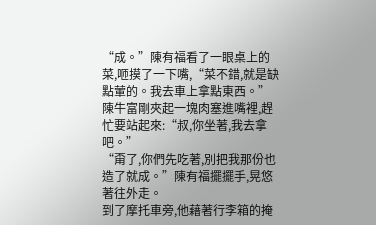“成。”陳有福看了一眼桌上的菜,咂摸了一下嘴,“菜不錯,就是缺點葷的。我去車上拿點東西。”
陳牛富剛夾起一塊肉塞進嘴裡,趕忙要站起來:“叔,你坐著,我去拿吧。”
“甭了,你們先吃著,別把我那份也造了就成。”陳有福擺擺手,晃悠著往外走。
到了摩托車旁,他藉著行李箱的掩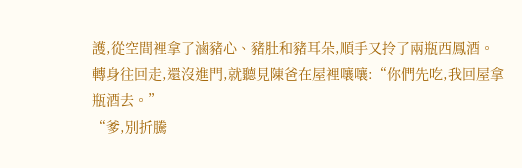護,從空間裡拿了滷豬心、豬肚和豬耳朵,順手又拎了兩瓶西鳳酒。
轉身往回走,還沒進門,就聽見陳爸在屋裡嚷嚷:“你們先吃,我回屋拿瓶酒去。”
“爹,別折騰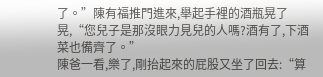了。”陳有福推門進來,舉起手裡的酒瓶晃了晃,“您兒子是那沒眼力見兒的人嗎?酒有了,下酒菜也備齊了。”
陳爸一看,樂了,剛抬起來的屁股又坐了回去:“算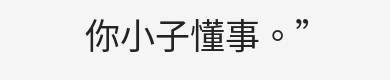你小子懂事。”